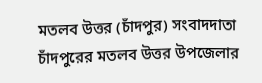মতলব উত্তর (চাঁদপুর) সংবাদদাতা
চাঁদপুরের মতলব উত্তর উপজেলার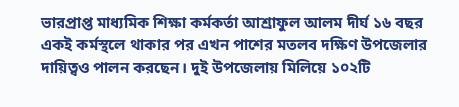ভারপ্রাপ্ত মাধ্যমিক শিক্ষা কর্মকর্তা আশ্রাফুল আলম দীর্ঘ ১৬ বছর একই কর্মস্থলে থাকার পর এখন পাশের মতলব দক্ষিণ উপজেলার দায়িত্বও পালন করছেন। দুই উপজেলায় মিলিয়ে ১০২টি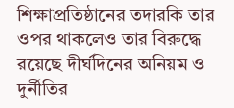শিক্ষাপ্রতিষ্ঠানের তদারকি তার ওপর থাকলেও তার বিরুদ্ধে রয়েছে দীর্ঘদিনের অনিয়ম ও দুর্নীতির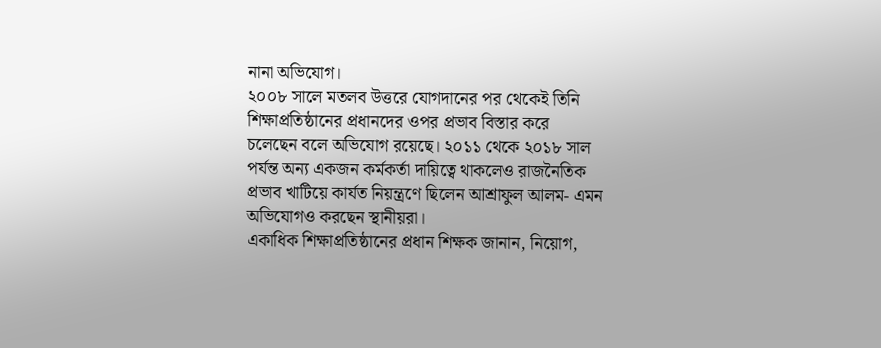নানা অভিযোগ।
২০০৮ সালে মতলব উত্তরে যোগদানের পর থেকেই তিনি শিক্ষাপ্রতিষ্ঠানের প্রধানদের ওপর প্রভাব বিস্তার করে চলেছেন বলে অভিযোগ রয়েছে। ২০১১ থেকে ২০১৮ সাল পর্যন্ত অন্য একজন কর্মকর্তা দায়িত্বে থাকলেও রাজনৈতিক প্রভাব খাটিয়ে কার্যত নিয়ন্ত্রণে ছিলেন আশ্রাফুল আলম- এমন অভিযোগও করছেন স্থানীয়রা।
একাধিক শিক্ষাপ্রতিষ্ঠানের প্রধান শিক্ষক জানান, নিয়োগ,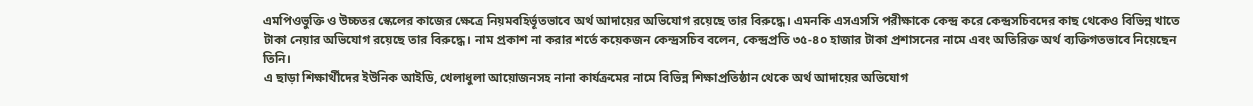এমপিওভুক্তি ও উচ্চতর স্কেলের কাজের ক্ষেত্রে নিয়মবহির্ভূতভাবে অর্থ আদায়ের অভিযোগ রয়েছে তার বিরুদ্ধে। এমনকি এসএসসি পরীক্ষাকে কেন্দ্র করে কেন্দ্রসচিবদের কাছ থেকেও বিভিন্ন খাতে টাকা নেয়ার অভিযোগ রয়েছে তার বিরুদ্ধে। নাম প্রকাশ না করার শর্তে কয়েকজন কেন্দ্রসচিব বলেন, কেন্দ্রপ্রতি ৩৫-৪০ হাজার টাকা প্রশাসনের নামে এবং অতিরিক্ত অর্থ ব্যক্তিগতভাবে নিয়েছেন তিনি।
এ ছাড়া শিক্ষার্থীদের ইউনিক আইডি, খেলাধুলা আয়োজনসহ নানা কার্যক্রমের নামে বিভিন্ন শিক্ষাপ্রতিষ্ঠান থেকে অর্থ আদায়ের অভিযোগ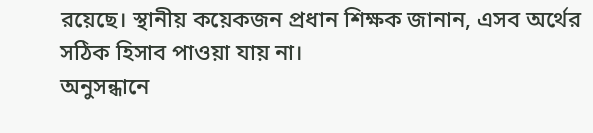রয়েছে। স্থানীয় কয়েকজন প্রধান শিক্ষক জানান, এসব অর্থের সঠিক হিসাব পাওয়া যায় না।
অনুসন্ধানে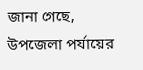জানা গেছে, উপজেলা পর্যায়ের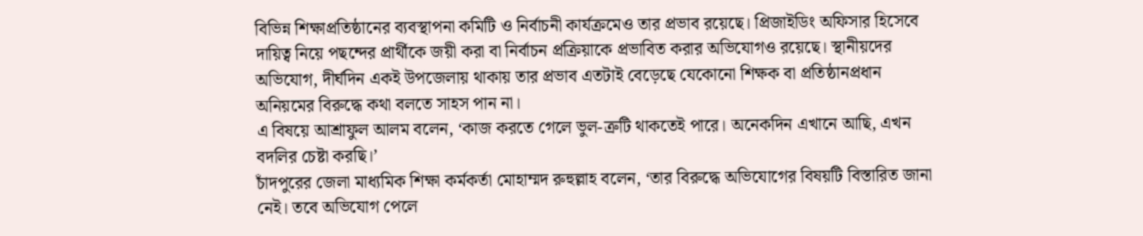বিভিন্ন শিক্ষাপ্রতিষ্ঠানের ব্যবস্থাপনা কমিটি ও নির্বাচনী কার্যক্রমেও তার প্রভাব রয়েছে। প্রিজাইডিং অফিসার হিসেবে দায়িত্ব নিয়ে পছন্দের প্রার্থীকে জয়ী করা বা নির্বাচন প্রক্রিয়াকে প্রভাবিত করার অভিযোগও রয়েছে। স্থানীয়দের অভিযোগ, দীর্ঘদিন একই উপজেলায় থাকায় তার প্রভাব এতটাই বেড়েছে যেকোনো শিক্ষক বা প্রতিষ্ঠানপ্রধান অনিয়মের বিরুদ্ধে কথা বলতে সাহস পান না।
এ বিষয়ে আশ্রাফুল আলম বলেন, ‘কাজ করতে গেলে ভুল-ত্রুটি থাকতেই পারে। অনেকদিন এখানে আছি, এখন বদলির চেষ্টা করছি।’
চাঁদপুরের জেলা মাধ্যমিক শিক্ষা কর্মকর্তা মোহাম্মদ রুহুল্লাহ বলেন, ‘তার বিরুদ্ধে অভিযোগের বিষয়টি বিস্তারিত জানা নেই। তবে অভিযোগ পেলে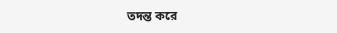তদন্ত করে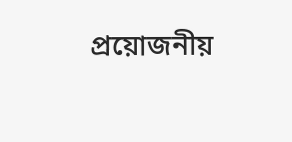প্রয়োজনীয়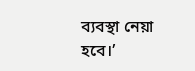ব্যবস্থা নেয়া হবে।’